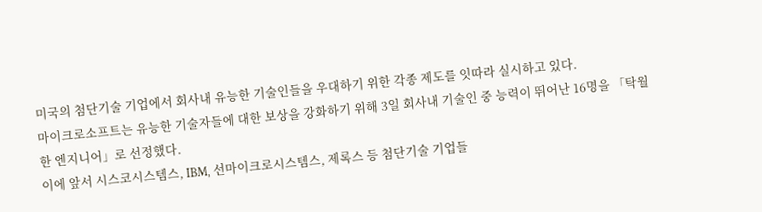미국의 첨단기술 기업에서 회사내 유능한 기술인들을 우대하기 위한 각종 제도를 잇따라 실시하고 있다.
마이크로소프트는 유능한 기술자들에 대한 보상을 강화하기 위해 3일 회사내 기술인 중 능력이 뛰어난 16명을 「탁월한 엔지니어」로 선정했다.
이에 앞서 시스코시스템스, IBM, 선마이크로시스템스, 제록스 등 첨단기술 기업들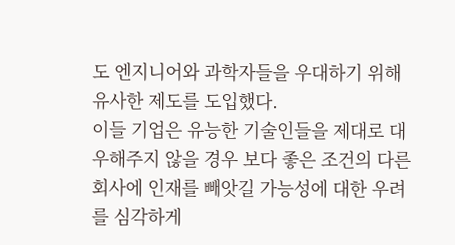도 엔지니어와 과학자들을 우대하기 위해 유사한 제도를 도입했다.
이들 기업은 유능한 기술인들을 제대로 대우해주지 않을 경우 보다 좋은 조건의 다른 회사에 인재를 빼앗길 가능성에 대한 우려를 심각하게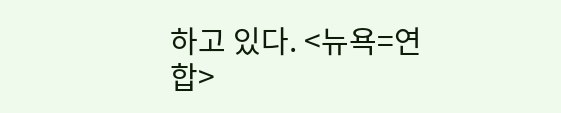하고 있다. <뉴욕=연합>